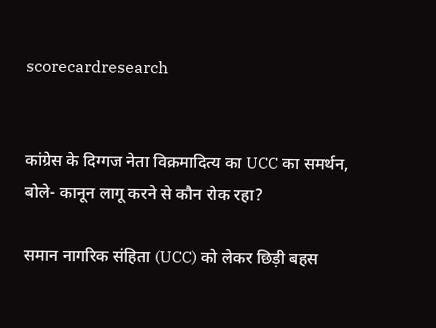scorecardresearch


कांग्रेस के दिग्गज नेता विक्रमादित्य का UCC का समर्थन, बोले- कानून लागू करने से कौन रोक रहा?

समान नागरिक संहिता (UCC) को लेकर छिड़ी बहस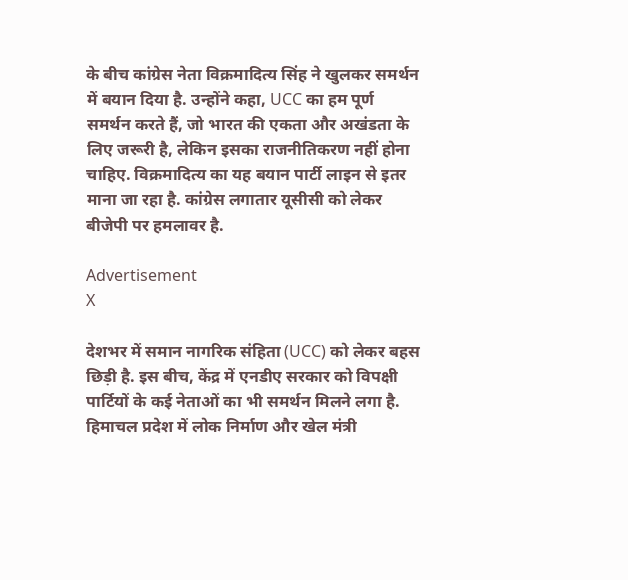के बीच कांग्रेस नेता विक्रमादित्य सिंह ने खुलकर समर्थन में बयान दिया है. उन्होंने कहा, UCC का हम पूर्ण समर्थन करते हैं, जो भारत की एकता और अखंडता के लिए जरूरी है, लेकिन इसका राजनीतिकरण नहीं होना चाहिए. विक्रमादित्य का यह बयान पार्टी लाइन से इतर माना जा रहा है. कांग्रेस लगातार यूसीसी को लेकर बीजेपी पर हमलावर है.

Advertisement
X

देशभर में समान नागरिक संहिता (UCC) को लेकर बहस छिड़ी है. इस बीच, केंद्र में एनडीए सरकार को विपक्षी पार्टियों के कई नेताओं का भी समर्थन मिलने लगा है. हिमाचल प्रदेश में लोक निर्माण और खेल मंत्री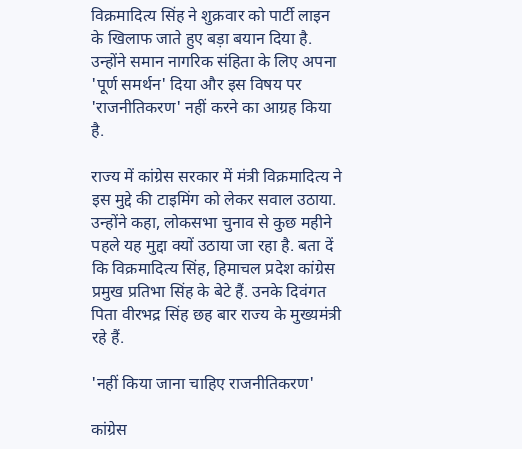विक्रमादित्य सिंह ने शुक्रवार को पार्टी लाइन के खिलाफ जाते हुए बड़ा बयान दिया है. उन्होंने समान नागरिक संहिता के लिए अपना 'पूर्ण समर्थन' दिया और इस विषय पर 'राजनीतिकरण' नहीं करने का आग्रह किया है.

राज्य में कांग्रेस सरकार में मंत्री विक्रमादित्य ने इस मुद्दे की टाइमिंग को लेकर सवाल उठाया. उन्होंने कहा, लोकसभा चुनाव से कुछ महीने पहले यह मुद्दा क्यों उठाया जा रहा है. बता दें कि विक्रमादित्य सिंह, हिमाचल प्रदेश कांग्रेस प्रमुख प्रतिभा सिंह के बेटे हैं. उनके दिवंगत पिता वीरभद्र सिंह छह बार राज्य के मुख्यमंत्री रहे हैं.

'नहीं किया जाना चाहिए राजनीतिकरण'

कांग्रेस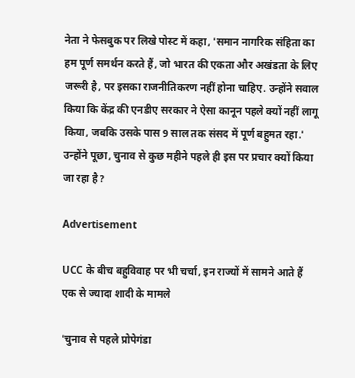नेता ने फेसबुक पर लिखे पोस्ट में कहा, 'समान नागरिक संहिता का हम पूर्ण समर्थन करते हैं, जो भारत की एकता और अखंडता के लिए जरूरी है, पर इसका राजनीतिकरण नहीं होना चाहिए. उन्होंने सवाल किया कि केंद्र की एनडीए सरकार ने ऐसा कानून पहले क्यों नहीं लागू किया, जबकि उसके पास 9 साल तक संसद में पूर्ण बहुमत रहा.' उन्होंने पूछा, चुनाव से कुछ महीने पहले ही इस पर प्रचार क्यों किया जा रहा है?

Advertisement

UCC के बीच बहुविवाह पर भी चर्चा, इन राज्यों में सामने आते हैं एक से ज्यादा शादी के मामले

'चुनाव से पहले प्रोपेगंडा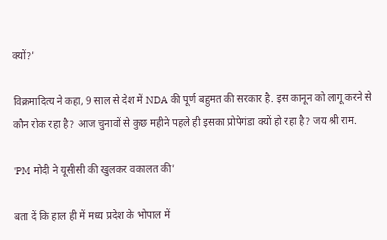क्यों?'

विक्रमादित्य ने कहा, 9 साल से देश में NDA की पूर्ण बहुमत की सरकार है. इस कानून को लागू करने से कौन रोक रहा है? आज चुनावों से कुछ महीने पहले ही इसका प्रोपेगंडा क्यों हो रहा है? जय श्री राम.

'PM मोदी ने यूसीसी की खुलकर वकालत की'

बता दें कि हाल ही में मध्य प्रदेश के भोपाल में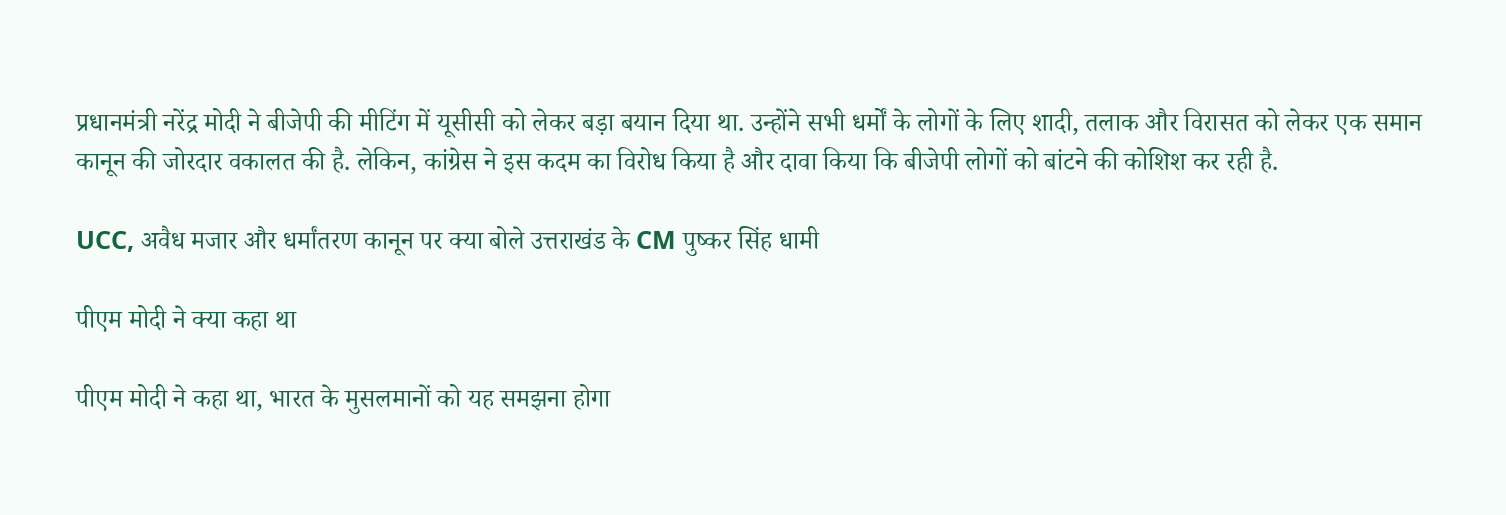प्रधानमंत्री नरेंद्र मोदी ने बीजेपी की मीटिंग में यूसीसी को लेकर बड़ा बयान दिया था. उन्होंने सभी धर्मों के लोगों के लिए शादी, तलाक और विरासत को लेकर एक समान कानून की जोरदार वकालत की है. लेकिन, कांग्रेस ने इस कदम का विरोध किया है और दावा किया कि बीजेपी लोगों को बांटने की कोशिश कर रही है.

UCC, अवैध मजार और धर्मांतरण कानून पर क्या बोले उत्तराखंड के CM पुष्कर सिंह धामी

पीएम मोदी ने क्या कहा था

पीएम मोदी ने कहा था, भारत के मुसलमानों को यह समझना होगा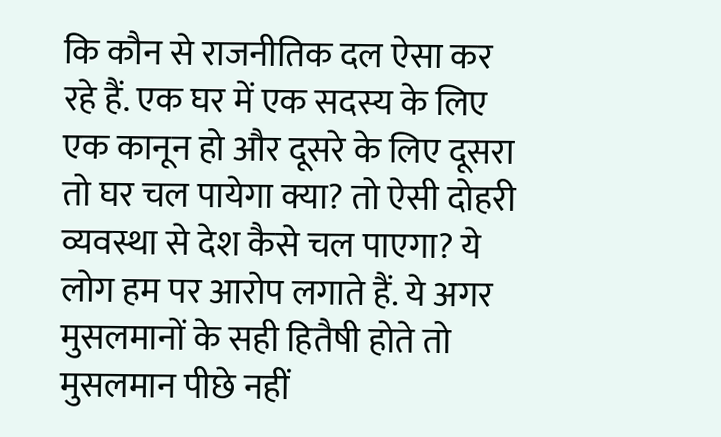कि कौन से राजनीतिक दल ऐसा कर रहे हैं. एक घर में एक सदस्य के लिए एक कानून हो और दूसरे के लिए दूसरा तो घर चल पायेगा क्या? तो ऐसी दोहरी व्यवस्था से देश कैसे चल पाएगा? ये लोग हम पर आरोप लगाते हैं. ये अगर मुसलमानों के सही हितैषी होते तो मुसलमान पीछे नहीं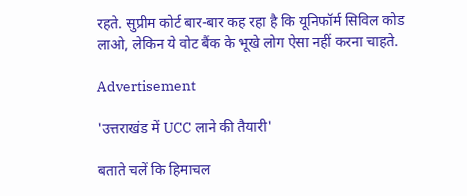रहते. सुप्रीम कोर्ट बार-बार कह रहा है कि यूनिफॉर्म सिविल कोड लाओ, लेकिन ये वोट बैंक के भूखे लोग ऐसा नहीं करना चाहते.

Advertisement

'उत्तराखंड में UCC लाने की तैयारी'

बताते चलें कि हिमाचल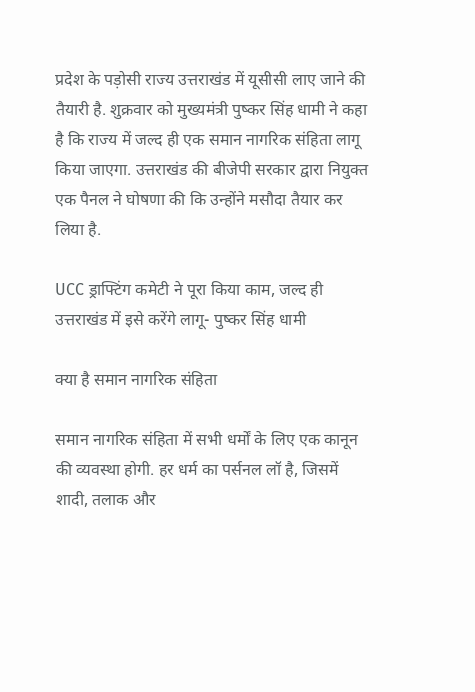प्रदेश के पड़ोसी राज्य उत्तराखंड में यूसीसी लाए जाने की तैयारी है. शुक्रवार को मुख्यमंत्री पुष्कर सिंह धामी ने कहा है कि राज्य में जल्द ही एक समान नागरिक संहिता लागू किया जाएगा. उत्तराखंड की बीजेपी सरकार द्वारा नियुक्त एक पैनल ने घोषणा की कि उन्होंने मसौदा तैयार कर लिया है.

UCC ड्राफ्टिंग कमेटी ने पूरा किया काम, जल्द ही उत्तराखंड में इसे करेंगे लागू- पुष्कर सिंह धामी

क्या है समान नागरिक संहिता

समान नागरिक संहिता में सभी धर्मों के लिए एक कानून की व्यवस्था होगी. हर धर्म का पर्सनल लॉ है, जिसमें शादी, तलाक और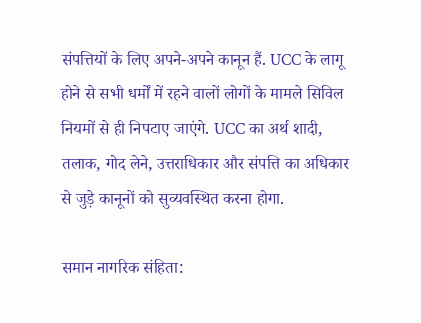संपत्तियों के लिए अपने-अपने कानून हैं. UCC के लागू होने से सभी धर्मों में रहने वालों लोगों के मामले सिविल नियमों से ही निपटाए जाएंगे. UCC का अर्थ शादी, तलाक, गोद लेने, उत्तराधिकार और संपत्ति का अधिकार से जुड़े कानूनों को सुव्यवस्थित करना होगा.

समान नागरिक संहिता: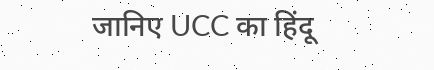जानिए UCC का हिंदू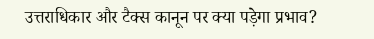उत्तराधिकार और टैक्स कानून पर क्या पड़ेगा प्रभाव?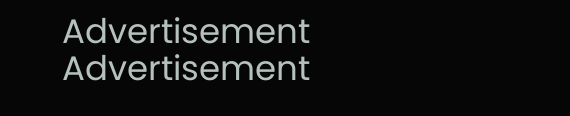Advertisement
Advertisement